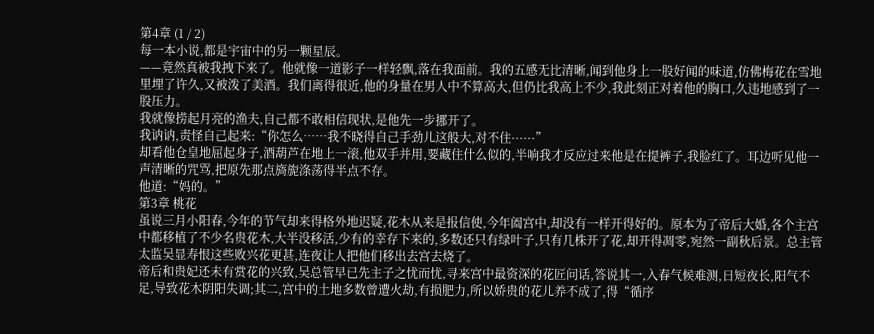第4章 (1 / 2)
每一本小说,都是宇宙中的另一颗星辰。
——竟然真被我拽下来了。他就像一道影子一样轻飘,落在我面前。我的五感无比清晰,闻到他身上一股好闻的味道,仿佛梅花在雪地里埋了许久,又被泼了美酒。我们离得很近,他的身量在男人中不算高大,但仍比我高上不少,我此刻正对着他的胸口,久违地感到了一股压力。
我就像捞起月亮的渔夫,自己都不敢相信现状,是他先一步挪开了。
我讷讷,责怪自己起来:“你怎么……我不晓得自己手劲儿这般大,对不住······”
却看他仓皇地屈起身子,酒葫芦在地上一滚,他双手并用,要藏住什么似的,半响我才反应过来他是在提裤子,我脸红了。耳边听见他一声清晰的咒骂,把原先那点旖旎涤荡得半点不存。
他道:“妈的。”
第3章 桃花
虽说三月小阳春,今年的节气却来得格外地迟疑,花木从来是报信使,今年阖宫中,却没有一样开得好的。原本为了帝后大婚,各个主宫中都移植了不少名贵花木,大半没移活,少有的幸存下来的,多数还只有绿叶子,只有几株开了花,却开得凋零,宛然一副秋后景。总主管太监吴显寿恨这些败兴花更甚,连夜让人把他们移出去宫去烧了。
帝后和贵妃还未有赏花的兴致,吴总管早已先主子之忧而忧,寻来宫中最资深的花匠问话,答说其一,入春气候难测,日短夜长,阳气不足,导致花木阴阳失调;其二,宫中的土地多数曾遭火劫,有损肥力,所以娇贵的花儿养不成了,得“循序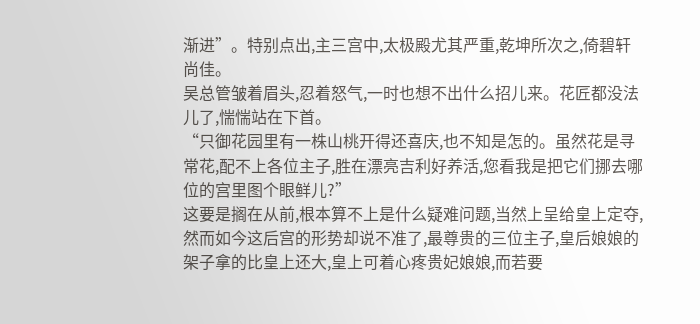渐进”。特别点出,主三宫中,太极殿尤其严重,乾坤所次之,倚碧轩尚佳。
吴总管皱着眉头,忍着怒气,一时也想不出什么招儿来。花匠都没法儿了,惴惴站在下首。
“只御花园里有一株山桃开得还喜庆,也不知是怎的。虽然花是寻常花,配不上各位主子,胜在漂亮吉利好养活,您看我是把它们挪去哪位的宫里图个眼鲜儿?”
这要是搁在从前,根本算不上是什么疑难问题,当然上呈给皇上定夺,然而如今这后宫的形势却说不准了,最尊贵的三位主子,皇后娘娘的架子拿的比皇上还大,皇上可着心疼贵妃娘娘,而若要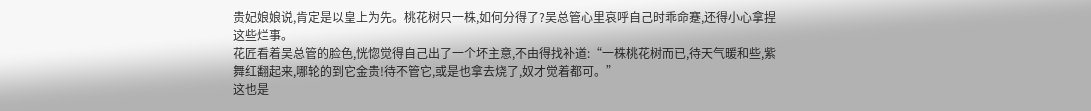贵妃娘娘说,肯定是以皇上为先。桃花树只一株,如何分得了?吴总管心里哀呼自己时乖命蹇,还得小心拿捏这些烂事。
花匠看着吴总管的脸色,恍惚觉得自己出了一个坏主意,不由得找补道:“一株桃花树而已,待天气暖和些,紫舞红翻起来,哪轮的到它金贵!待不管它,或是也拿去烧了,奴才觉着都可。”
这也是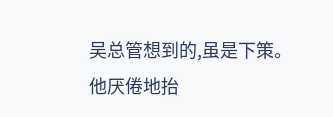吴总管想到的,虽是下策。他厌倦地抬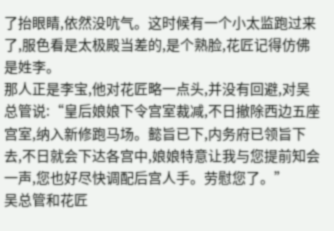了抬眼睛,依然没吭气。这时候有一个小太监跑过来了,服色看是太极殿当差的,是个熟脸,花匠记得仿佛是姓李。
那人正是李宝,他对花匠略一点头,并没有回避,对吴总管说:“皇后娘娘下令宫室裁减,不日撤除西边五座宫室,纳入新修跑马场。懿旨已下,内务府已领旨下去,不日就会下达各宫中,娘娘特意让我与您提前知会一声,您也好尽快调配后宫人手。劳慰您了。”
吴总管和花匠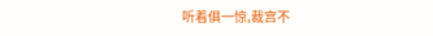听着俱一惊,裁宫不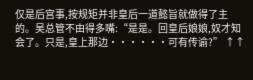仅是后宫事,按规矩并非皇后一道懿旨就做得了主的。吴总管不由得多嘴:“是是。回皇后娘娘,奴才知会了。只是,皇上那边······可有传谕?” ↑↑